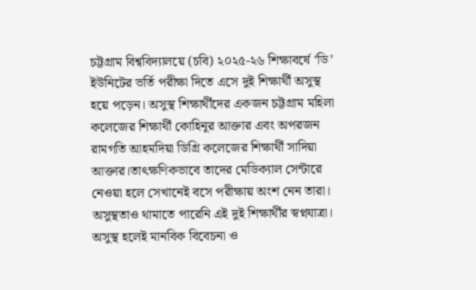চট্টগ্রাম বিশ্ববিদ্যালয়ে (চবি) ২০২৫-২৬ শিক্ষাবর্ষে ‘ডি’ ইউনিটের ভর্তি পরীক্ষা দিতে এসে দুই শিক্ষার্থী অসুস্থ হয়ে পড়েন। অসুস্থ শিক্ষার্থীদের একজন চট্টগ্রাম মহিলা কলেজের শিক্ষার্থী কোহিনূর আক্তার এবং অপরজন রামগতি আহমদিয়া ডিগ্রি কলেজের শিক্ষার্থী সাদিয়া আক্তার।তাৎক্ষণিকভাবে তাদের মেডিক্যাল সেন্টারে নেওয়া হলে সেখানেই বসে পরীক্ষায় অংশ নেন তারা। অসুস্থতাও থামাতে পারেনি এই দুই শিক্ষার্থীর স্বপ্নযাত্রা।
অসুস্থ হলেই মানবিক বিবেচনা ও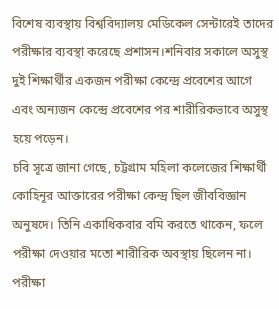বিশেষ ব্যবস্থায় বিশ্ববিদ্যালয় মেডিকেল সেন্টারেই তাদের পরীক্ষার ব্যবস্থা করেছে প্রশাসন।শনিবার সকালে অসুস্থ দুই শিক্ষার্থীর একজন পরীক্ষা কেন্দ্রে প্রবেশের আগে এবং অন্যজন কেন্দ্রে প্রবেশের পর শারীরিকভাবে অসুস্থ হয়ে পড়েন।
চবি সূত্রে জানা গেছে, চট্টগ্রাম মহিলা কলেজের শিক্ষার্থী কোহিনূর আক্তারের পরীক্ষা কেন্দ্র ছিল জীববিজ্ঞান অনুষদে। তিনি একাধিকবার বমি করতে থাকেন, ফলে পরীক্ষা দেওয়ার মতো শারীরিক অবস্থায় ছিলেন না।
পরীক্ষা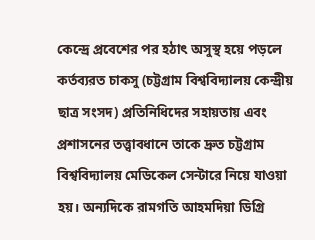কেন্দ্রে প্রবেশের পর হঠাৎ অসুস্থ হয়ে পড়লে কর্তব্যরত চাকসু (চট্টগ্রাম বিশ্ববিদ্যালয় কেন্দ্রীয় ছাত্র সংসদ) প্রতিনিধিদের সহায়তায় এবং প্রশাসনের তত্ত্বাবধানে তাকে দ্রুত চট্টগ্রাম বিশ্ববিদ্যালয় মেডিকেল সেন্টারে নিয়ে যাওয়া হয়। অন্যদিকে রামগতি আহমদিয়া ডিগ্রি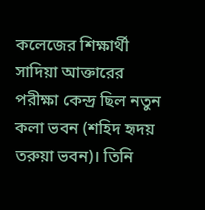কলেজের শিক্ষার্থী সাদিয়া আক্তারের পরীক্ষা কেন্দ্র ছিল নতুন কলা ভবন (শহিদ হৃদয় তরুয়া ভবন)। তিনি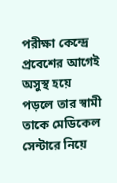পরীক্ষা কেন্দ্রে প্রবেশের আগেই অসুস্থ হয়ে পড়লে তার স্বামী তাকে মেডিকেল সেন্টারে নিয়ে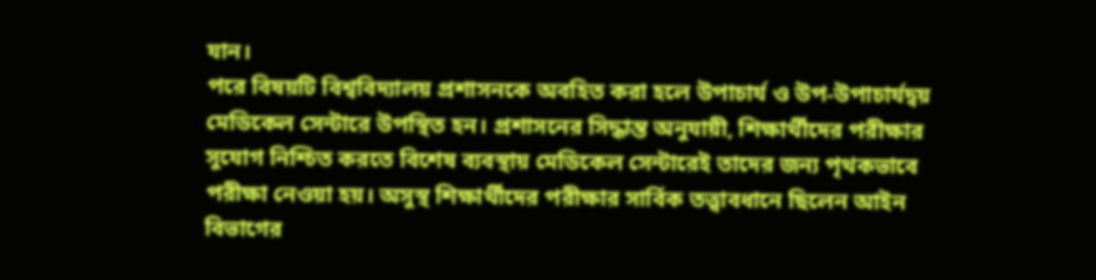যান।
পরে বিষয়টি বিশ্ববিদ্যালয় প্রশাসনকে অবহিত করা হলে উপাচার্য ও উপ-উপাচার্যদ্বয় মেডিকেল সেন্টারে উপস্থিত হন। প্রশাসনের সিদ্ধান্ত অনুযায়ী, শিক্ষার্থীদের পরীক্ষার সুযোগ নিশ্চিত করতে বিশেষ ব্যবস্থায় মেডিকেল সেন্টারেই তাদের জন্য পৃথকভাবে পরীক্ষা নেওয়া হয়। অসুস্থ শিক্ষার্থীদের পরীক্ষার সার্বিক তত্ত্বাবধানে ছিলেন আইন বিভাগের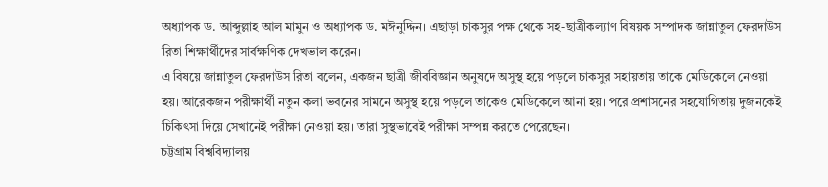অধ্যাপক ড. আব্দুল্লাহ আল মামুন ও অধ্যাপক ড. মঈনুদ্দিন। এছাড়া চাকসুর পক্ষ থেকে সহ-ছাত্রীকল্যাণ বিষয়ক সম্পাদক জান্নাতুল ফেরদাউস রিতা শিক্ষার্থীদের সার্বক্ষণিক দেখভাল করেন।
এ বিষয়ে জান্নাতুল ফেরদাউস রিতা বলেন, একজন ছাত্রী জীববিজ্ঞান অনুষদে অসুস্থ হয়ে পড়লে চাকসুর সহায়তায় তাকে মেডিকেলে নেওয়া হয়। আরেকজন পরীক্ষার্থী নতুন কলা ভবনের সামনে অসুস্থ হয়ে পড়লে তাকেও মেডিকেলে আনা হয়। পরে প্রশাসনের সহযোগিতায় দুজনকেই চিকিৎসা দিয়ে সেখানেই পরীক্ষা নেওয়া হয়। তারা সুস্থভাবেই পরীক্ষা সম্পন্ন করতে পেরেছেন।
চট্টগ্রাম বিশ্ববিদ্যালয়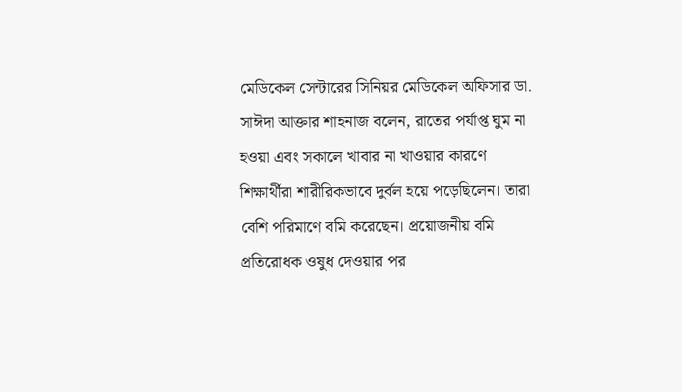মেডিকেল সেন্টারের সিনিয়র মেডিকেল অফিসার ডা. সাঈদা আক্তার শাহনাজ বলেন, রাতের পর্যাপ্ত ঘুম না হওয়া এবং সকালে খাবার না খাওয়ার কারণে শিক্ষার্থীরা শারীরিকভাবে দুর্বল হয়ে পড়েছিলেন। তারা বেশি পরিমাণে বমি করেছেন। প্রয়োজনীয় বমি প্রতিরোধক ওষুধ দেওয়ার পর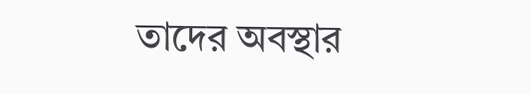তাদের অবস্থার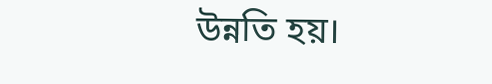উন্নতি হয়।